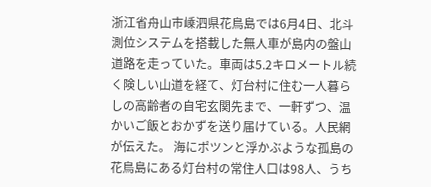浙江省舟山市嵊泗県花鳥島では6月4日、北斗測位システムを搭載した無人車が島内の盤山道路を走っていた。車両は5.2キロメートル続く険しい山道を経て、灯台村に住む一人暮らしの高齢者の自宅玄関先まで、一軒ずつ、温かいご飯とおかずを送り届けている。人民網が伝えた。 海にポツンと浮かぶような孤島の花鳥島にある灯台村の常住人口は98人、うち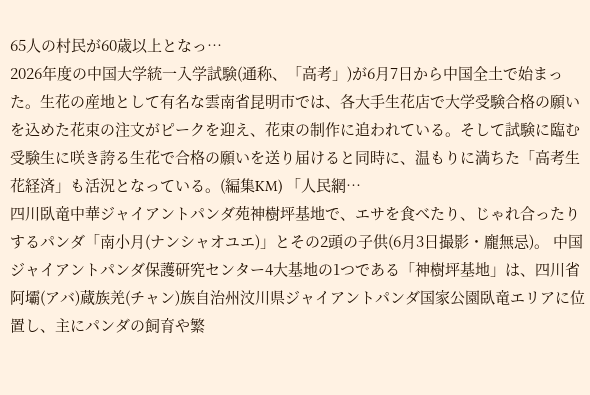65人の村民が60歳以上となっ…
2026年度の中国大学統一入学試験(通称、「高考」)が6月7日から中国全土で始まった。生花の産地として有名な雲南省昆明市では、各大手生花店で大学受験合格の願いを込めた花束の注文がピークを迎え、花束の制作に追われている。そして試験に臨む受験生に咲き誇る生花で合格の願いを送り届けると同時に、温もりに満ちた「高考生花経済」も活況となっている。(編集KM) 「人民網…
四川臥竜中華ジャイアントパンダ苑神樹坪基地で、エサを食べたり、じゃれ合ったりするパンダ「南小月(ナンシャオユエ)」とその2頭の子供(6月3日撮影・龐無忌)。 中国ジャイアントパンダ保護研究センター4大基地の1つである「神樹坪基地」は、四川省阿壩(アバ)蔵族羌(チャン)族自治州汶川県ジャイアントパンダ国家公園臥竜エリアに位置し、主にパンダの飼育や繁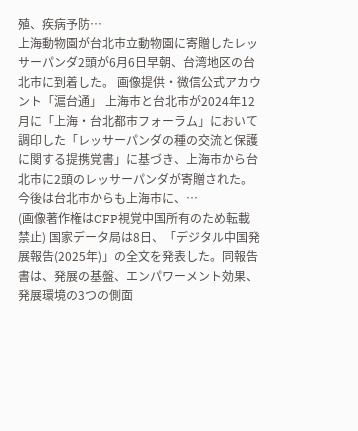殖、疾病予防…
上海動物園が台北市立動物園に寄贈したレッサーパンダ2頭が6月6日早朝、台湾地区の台北市に到着した。 画像提供・微信公式アカウント「滬台通」 上海市と台北市が2024年12月に「上海・台北都市フォーラム」において調印した「レッサーパンダの種の交流と保護に関する提携覚書」に基づき、上海市から台北市に2頭のレッサーパンダが寄贈された。今後は台北市からも上海市に、…
(画像著作権はCFP視覚中国所有のため転載禁止) 国家データ局は8日、「デジタル中国発展報告(2025年)」の全文を発表した。同報告書は、発展の基盤、エンパワーメント効果、発展環境の3つの側面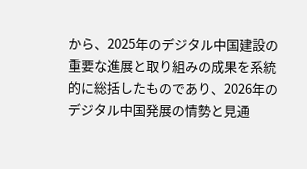から、2025年のデジタル中国建設の重要な進展と取り組みの成果を系統的に総括したものであり、2026年のデジタル中国発展の情勢と見通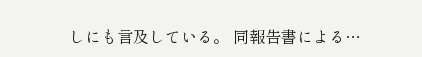しにも言及している。 同報告書による…